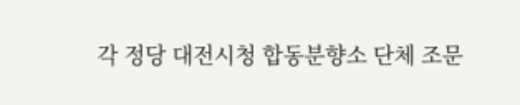각 정당 대전시청 합동분향소 단체 조문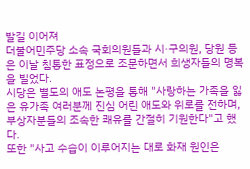발길 이어져
더불어민주당 소속 국회의원들과 시·구의원, 당원 등은 이날 침통한 표정으로 조문하면서 희생자들의 명복을 빌었다.
시당은 별도의 애도 논평을 통해 "사랑하는 가족을 잃은 유가족 여러분께 진심 어린 애도와 위로를 전하며, 부상자분들의 조속한 쾌유를 간절히 기원한다"고 했다.
또한 "사고 수습이 이루어지는 대로 화재 원인은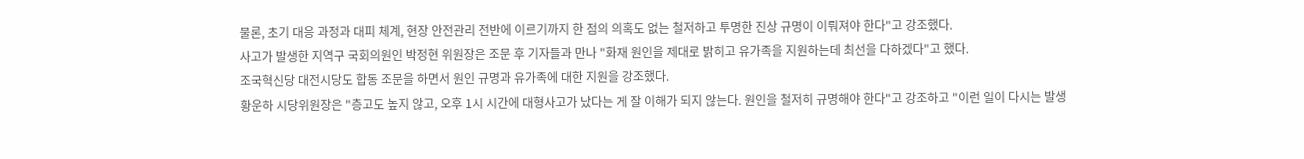물론, 초기 대응 과정과 대피 체계, 현장 안전관리 전반에 이르기까지 한 점의 의혹도 없는 철저하고 투명한 진상 규명이 이뤄져야 한다"고 강조했다.
사고가 발생한 지역구 국회의원인 박정현 위원장은 조문 후 기자들과 만나 "화재 원인을 제대로 밝히고 유가족을 지원하는데 최선을 다하겠다"고 했다.
조국혁신당 대전시당도 합동 조문을 하면서 원인 규명과 유가족에 대한 지원을 강조했다.
황운하 시당위원장은 "층고도 높지 않고, 오후 1시 시간에 대형사고가 났다는 게 잘 이해가 되지 않는다. 원인을 철저히 규명해야 한다"고 강조하고 "이런 일이 다시는 발생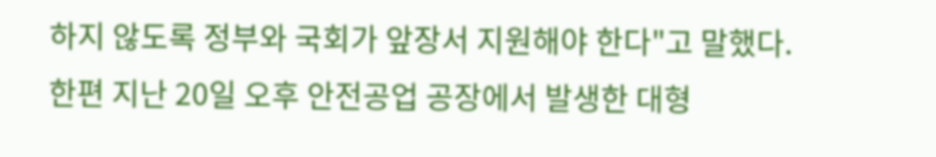하지 않도록 정부와 국회가 앞장서 지원해야 한다"고 말했다.
한편 지난 20일 오후 안전공업 공장에서 발생한 대형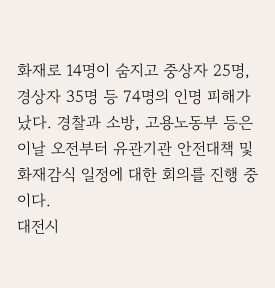화재로 14명이 숨지고 중상자 25명, 경상자 35명 등 74명의 인명 피해가 났다. 경찰과 소방, 고용노동부 등은 이날 오전부터 유관기관 안전대책 및 화재감식 일정에 대한 회의를 진행 중이다.
대전시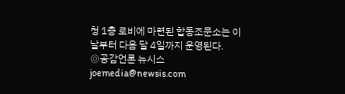청 1층 로비에 마련된 합동조문소는 이날부터 다음 달 4일까지 운영된다.
◎공감언론 뉴시스 joemedia@newsis.com